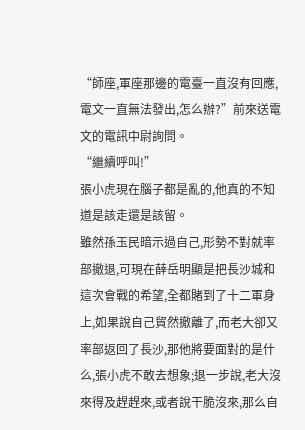“師座,軍座那邊的電臺一直沒有回應,電文一直無法發出,怎么辦?”前來送電文的電訊中尉詢問。
“繼續呼叫!”
張小虎現在腦子都是亂的,他真的不知道是該走還是該留。
雖然孫玉民暗示過自己,形勢不對就率部撤退,可現在薛岳明顯是把長沙城和這次會戰的希望,全都賭到了十二軍身上,如果說自己貿然撤離了,而老大卻又率部返回了長沙,那他將要面對的是什么,張小虎不敢去想象;退一步說,老大沒來得及趕趕來,或者說干脆沒來,那么自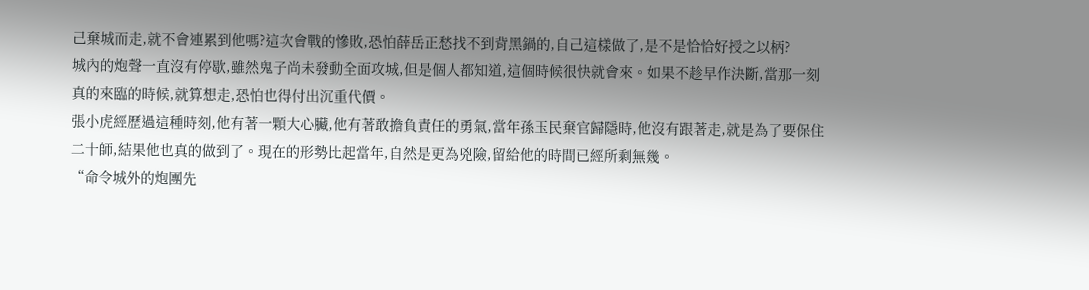己棄城而走,就不會連累到他嗎?這次會戰的慘敗,恐怕薛岳正愁找不到背黑鍋的,自己這樣做了,是不是恰恰好授之以柄?
城內的炮聲一直沒有停歇,雖然鬼子尚未發動全面攻城,但是個人都知道,這個時候很快就會來。如果不趁早作決斷,當那一刻真的來臨的時候,就算想走,恐怕也得付出沉重代價。
張小虎經歷過這種時刻,他有著一顆大心臟,他有著敢擔負責任的勇氣,當年孫玉民棄官歸隱時,他沒有跟著走,就是為了要保住二十師,結果他也真的做到了。現在的形勢比起當年,自然是更為兇險,留給他的時間已經所剩無幾。
“命令城外的炮團先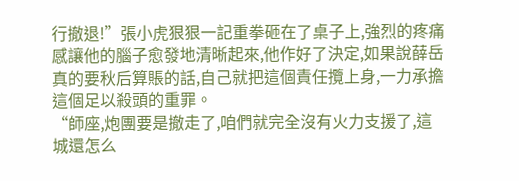行撤退!”張小虎狠狠一記重拳砸在了桌子上,強烈的疼痛感讓他的腦子愈發地清晰起來,他作好了決定,如果說薛岳真的要秋后算賬的話,自己就把這個責任攬上身,一力承擔這個足以殺頭的重罪。
“師座,炮團要是撤走了,咱們就完全沒有火力支援了,這城還怎么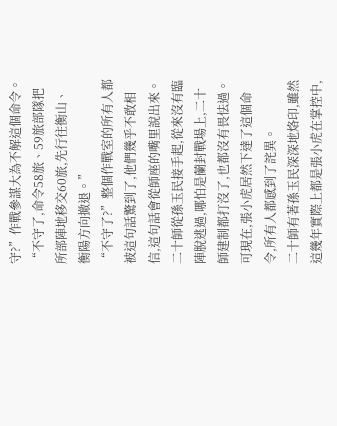守?”作戰參謀大為不解這個命令。
“不守了,命令58旅、59旅部隊把所部陣地移交60旅,先行往衡山、衡陽方向撤退。”
“不守了?”整個作戰室的所有人都被這句話驚到了,他們幾乎不敢相信,這句話會從師座的嘴里說出來。
二十師從孫玉民接手起,從來沒有臨陣脫逃過,哪怕是蘭封戰場上,二十師建制都打沒了,也都沒有畏怯過。可現在,張小虎居然下達了這個命令,所有人都感到了詫異。
二十師有著孫玉民深深地烙印,雖然這幾年實際上都是張小虎在掌控中,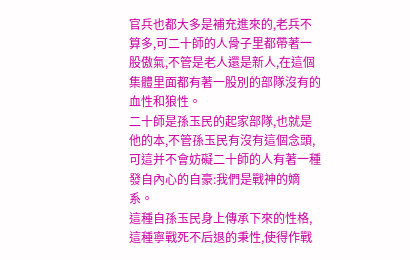官兵也都大多是補充進來的,老兵不算多,可二十師的人骨子里都帶著一股傲氣,不管是老人還是新人,在這個集體里面都有著一股別的部隊沒有的血性和狼性。
二十師是孫玉民的起家部隊,也就是他的本,不管孫玉民有沒有這個念頭,可這并不會妨礙二十師的人有著一種發自內心的自豪:我們是戰神的嫡系。
這種自孫玉民身上傳承下來的性格,這種寧戰死不后退的秉性,使得作戰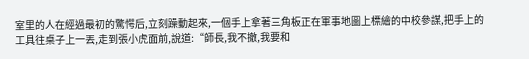室里的人在經過最初的驚愕后,立刻躁動起來,一個手上拿著三角板正在軍事地圖上標繪的中校參謀,把手上的工具往桌子上一丟,走到張小虎面前,說道:“師長,我不撤,我要和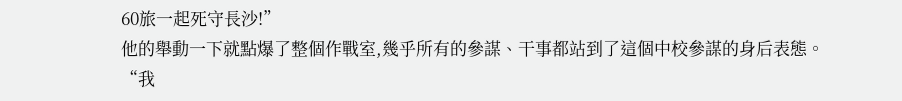60旅一起死守長沙!”
他的舉動一下就點爆了整個作戰室,幾乎所有的參謀、干事都站到了這個中校參謀的身后表態。
“我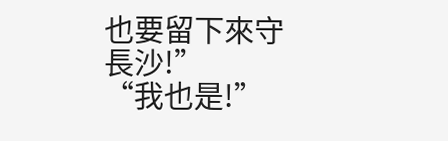也要留下來守長沙!”
“我也是!”